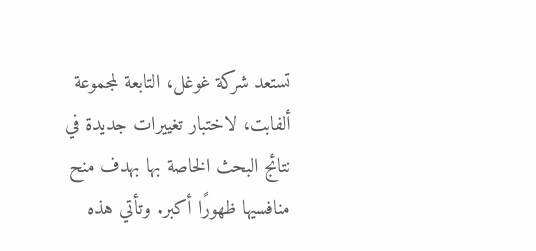تستعد شركة غوغل، التابعة لمجموعة ألفابت، لاختبار تغييرات جديدة في نتائج البحث الخاصة بها بهدف منح منافسيها ظهورًا أكبر. وتأتي هذه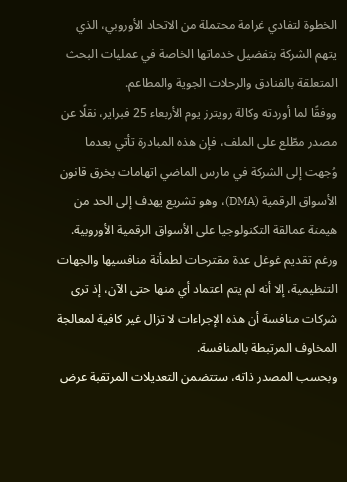الخطوة لتفادي غرامة محتملة من الاتحاد الأوروبي، الذي يتهم الشركة بتفضيل خدماتها الخاصة في عمليات البحث المتعلقة بالفنادق والرحلات الجوية والمطاعم.
ووفقًا لما أوردته وكالة رويترز يوم الأربعاء 25 فبراير، نقلًا عن مصدر مطّلع على الملف، فإن هذه المبادرة تأتي بعدما وُجهت إلى الشركة في مارس الماضي اتهامات بخرق قانون الأسواق الرقمية (DMA)، وهو تشريع يهدف إلى الحد من هيمنة عمالقة التكنولوجيا على الأسواق الرقمية الأوروبية.
ورغم تقديم غوغل عدة مقترحات لطمأنة منافسيها والجهات التنظيمية، إلا أنه لم يتم اعتماد أي منها حتى الآن، إذ ترى شركات منافسة أن هذه الإجراءات لا تزال غير كافية لمعالجة المخاوف المرتبطة بالمنافسة.
وبحسب المصدر ذاته، ستتضمن التعديلات المرتقبة عرض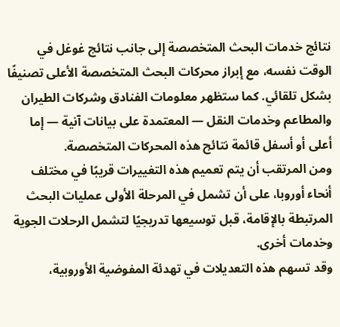نتائج خدمات البحث المتخصصة إلى جانب نتائج غوغل في الوقت نفسه، مع إبراز محركات البحث المتخصصة الأعلى تصنيفًا بشكل تلقائي. كما ستظهر معلومات الفنادق وشركات الطيران والمطاعم وخدمات النقل — المعتمدة على بيانات آنية — إما أعلى أو أسفل قائمة نتائج هذه المحركات المتخصصة.
ومن المرتقب أن يتم تعميم هذه التغييرات قريبًا في مختلف أنحاء أوروبا، على أن تشمل في المرحلة الأولى عمليات البحث المرتبطة بالإقامة، قبل توسيعها تدريجيًا لتشمل الرحلات الجوية وخدمات أخرى.
وقد تسهم هذه التعديلات في تهدئة المفوضية الأوروبية،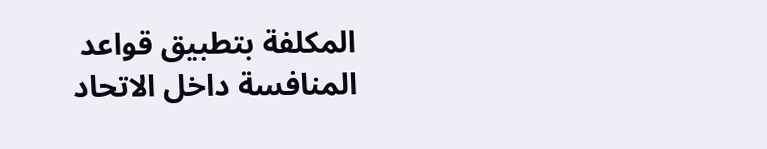المكلفة بتطبيق قواعد المنافسة داخل الاتحاد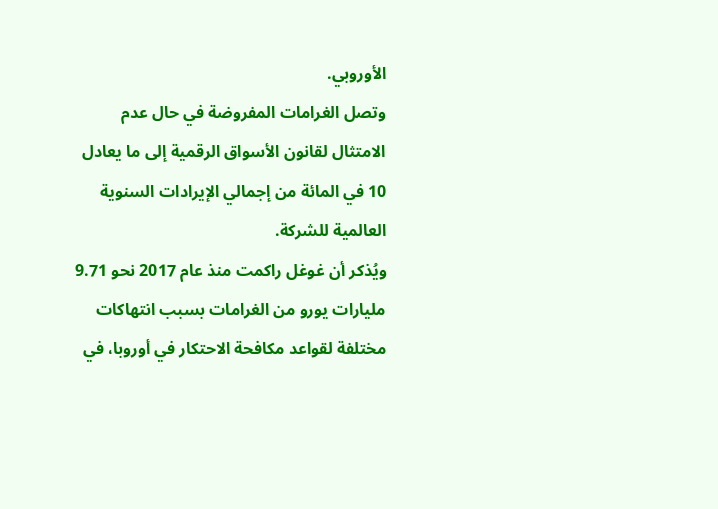الأوروبي.
وتصل الغرامات المفروضة في حال عدم الامتثال لقانون الأسواق الرقمية إلى ما يعادل 10 في المائة من إجمالي الإيرادات السنوية العالمية للشركة.
ويُذكر أن غوغل راكمت منذ عام 2017 نحو 9.71 مليارات يورو من الغرامات بسبب انتهاكات مختلفة لقواعد مكافحة الاحتكار في أوروبا، في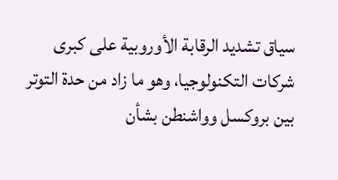سياق تشديد الرقابة الأوروبية على كبرى شركات التكنولوجيا، وهو ما زاد من حدة التوتر بين بروكسل وواشنطن بشأن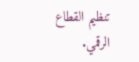تنظيم القطاع الرقمي.